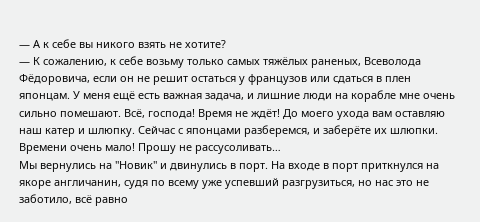— А к себе вы никого взять не хотите?
— К сожалению, к себе возьму только самых тяжёлых раненых, Всеволода Фёдоровича, если он не решит остаться у французов или сдаться в плен японцам. У меня ещё есть важная задача, и лишние люди на корабле мне очень сильно помешают. Всё, господа! Время не ждёт! До моего ухода вам оставляю наш катер и шлюпку. Сейчас с японцами разберемся, и заберёте их шлюпки. Времени очень мало! Прошу не рассусоливать…
Мы вернулись на "Новик" и двинулись в порт. На входе в порт приткнулся на якоре англичанин, судя по всему уже успевший разгрузиться, но нас это не заботило, всё равно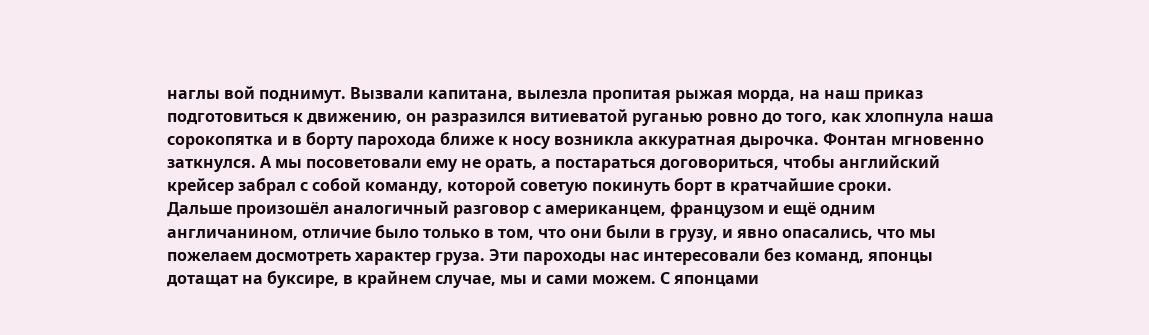наглы вой поднимут. Вызвали капитана, вылезла пропитая рыжая морда, на наш приказ подготовиться к движению, он разразился витиеватой руганью ровно до того, как хлопнула наша сорокопятка и в борту парохода ближе к носу возникла аккуратная дырочка. Фонтан мгновенно заткнулся. А мы посоветовали ему не орать, а постараться договориться, чтобы английский крейсер забрал с собой команду, которой советую покинуть борт в кратчайшие сроки.
Дальше произошёл аналогичный разговор с американцем, французом и ещё одним англичанином, отличие было только в том, что они были в грузу, и явно опасались, что мы пожелаем досмотреть характер груза. Эти пароходы нас интересовали без команд, японцы дотащат на буксире, в крайнем случае, мы и сами можем. С японцами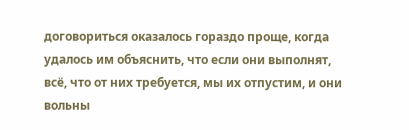договориться оказалось гораздо проще, когда удалось им объяснить, что если они выполнят, всё, что от них требуется, мы их отпустим, и они вольны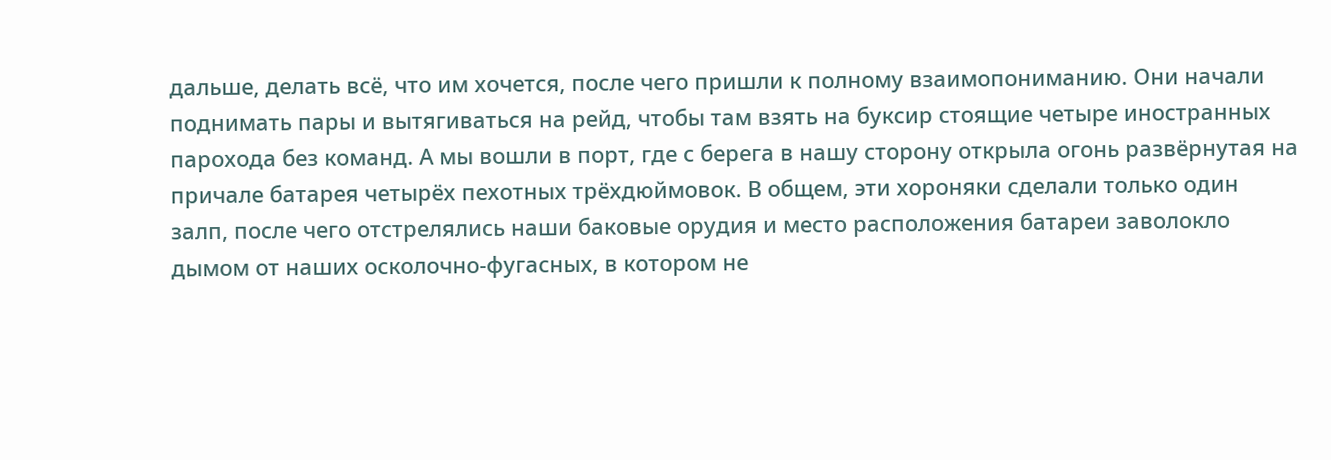дальше, делать всё, что им хочется, после чего пришли к полному взаимопониманию. Они начали поднимать пары и вытягиваться на рейд, чтобы там взять на буксир стоящие четыре иностранных парохода без команд. А мы вошли в порт, где с берега в нашу сторону открыла огонь развёрнутая на причале батарея четырёх пехотных трёхдюймовок. В общем, эти хороняки сделали только один залп, после чего отстрелялись наши баковые орудия и место расположения батареи заволокло дымом от наших осколочно-фугасных, в котором не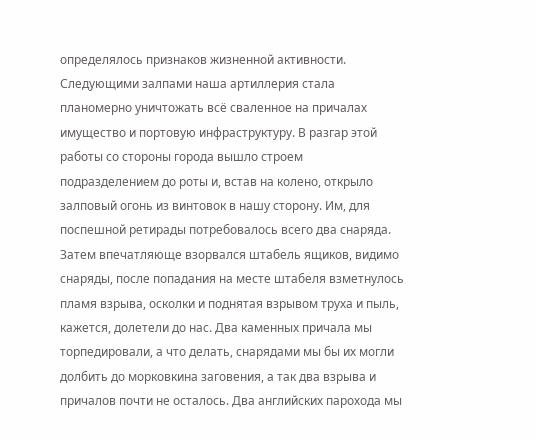определялось признаков жизненной активности. Следующими залпами наша артиллерия стала планомерно уничтожать всё сваленное на причалах имущество и портовую инфраструктуру. В разгар этой работы со стороны города вышло строем подразделением до роты и, встав на колено, открыло залповый огонь из винтовок в нашу сторону. Им, для поспешной ретирады потребовалось всего два снаряда. Затем впечатляюще взорвался штабель ящиков, видимо снаряды, после попадания на месте штабеля взметнулось пламя взрыва, осколки и поднятая взрывом труха и пыль, кажется, долетели до нас. Два каменных причала мы торпедировали, а что делать, снарядами мы бы их могли долбить до морковкина заговения, а так два взрыва и причалов почти не осталось. Два английских парохода мы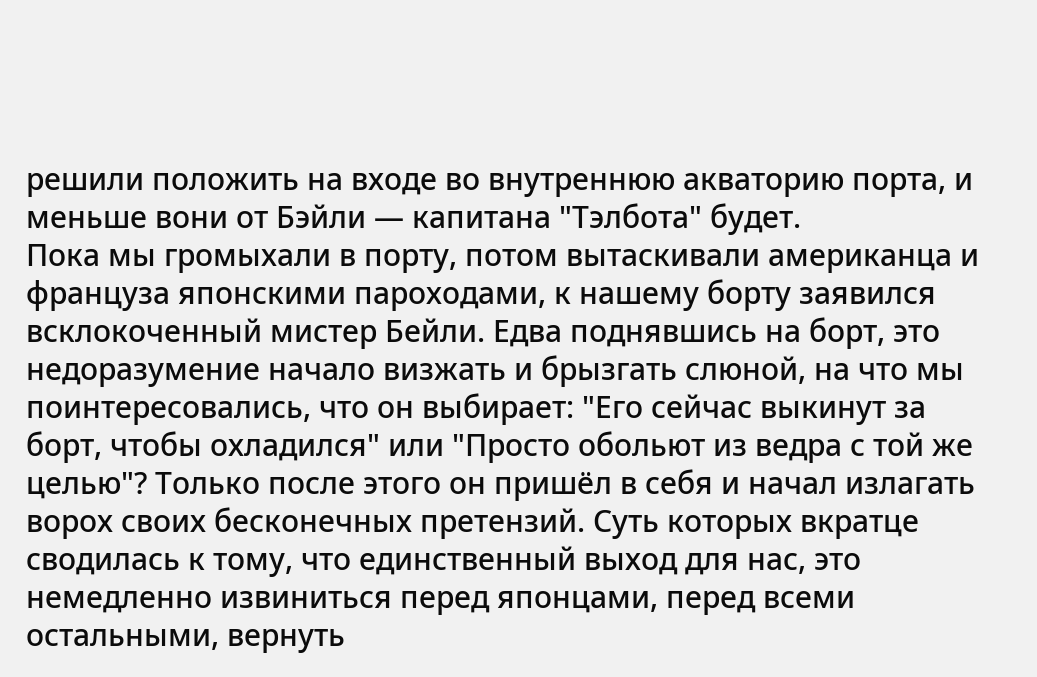решили положить на входе во внутреннюю акваторию порта, и меньше вони от Бэйли — капитана "Тэлбота" будет.
Пока мы громыхали в порту, потом вытаскивали американца и француза японскими пароходами, к нашему борту заявился всклокоченный мистер Бейли. Едва поднявшись на борт, это недоразумение начало визжать и брызгать слюной, на что мы поинтересовались, что он выбирает: "Его сейчас выкинут за борт, чтобы охладился" или "Просто обольют из ведра с той же целью"? Только после этого он пришёл в себя и начал излагать ворох своих бесконечных претензий. Суть которых вкратце сводилась к тому, что единственный выход для нас, это немедленно извиниться перед японцами, перед всеми остальными, вернуть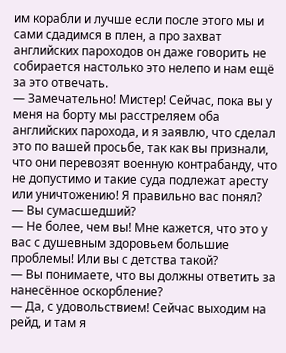им корабли и лучше если после этого мы и сами сдадимся в плен, а про захват английских пароходов он даже говорить не собирается настолько это нелепо и нам ещё за это отвечать.
— Замечательно! Мистер! Сейчас, пока вы у меня на борту мы расстреляем оба английских парохода, и я заявлю, что сделал это по вашей просьбе, так как вы признали, что они перевозят военную контрабанду, что не допустимо и такие суда подлежат аресту или уничтожению! Я правильно вас понял?
— Вы сумасшедший?
— Не более, чем вы! Мне кажется, что это у вас с душевным здоровьем большие проблемы! Или вы с детства такой?
— Вы понимаете, что вы должны ответить за нанесённое оскорбление?
— Да, с удовольствием! Сейчас выходим на рейд, и там я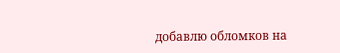добавлю обломков на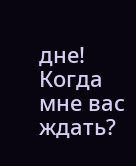дне! Когда мне вас ждать?